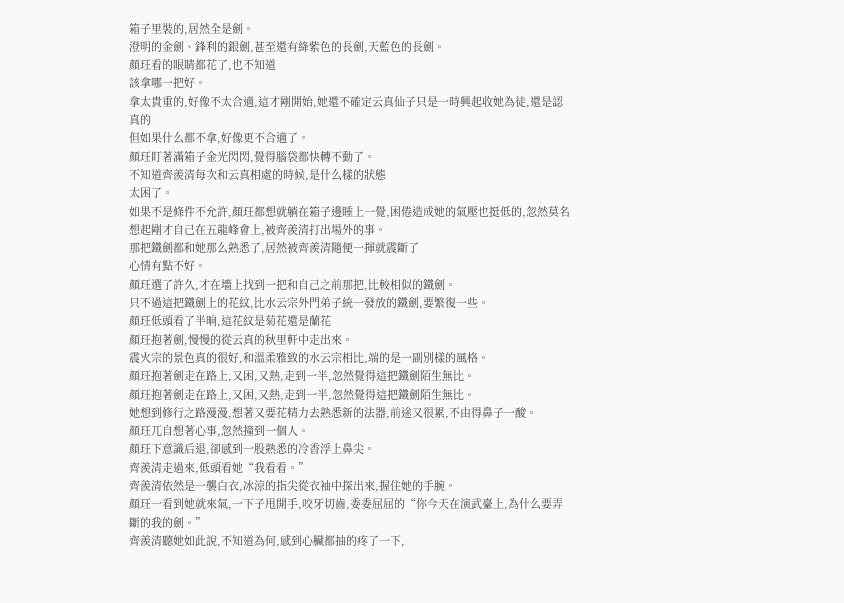箱子里裝的,居然全是劍。
澄明的金劍、鋒利的銀劍,甚至還有絳紫色的長劍,天藍色的長劍。
顏玨看的眼睛都花了,也不知道
該拿哪一把好。
拿太貴重的,好像不太合適,這才剛開始,她還不確定云真仙子只是一時興起收她為徒,還是認真的
但如果什么都不拿,好像更不合適了。
顏玨盯著滿箱子金光閃閃,覺得腦袋都快轉不動了。
不知道齊羨清每次和云真相處的時候,是什么樣的狀態
太困了。
如果不是條件不允許,顏玨都想就躺在箱子邊睡上一覺,困倦造成她的氣壓也挺低的,忽然莫名想起剛才自己在五龍峰會上,被齊羨清打出場外的事。
那把鐵劍都和她那么熟悉了,居然被齊羨清隨便一揮就震斷了
心情有點不好。
顏玨選了許久,才在墻上找到一把和自己之前那把,比較相似的鐵劍。
只不過這把鐵劍上的花紋,比水云宗外門弟子統一發放的鐵劍,要繁復一些。
顏玨低頭看了半晌,這花紋是菊花還是蘭花
顏玨抱著劍,慢慢的從云真的秋里軒中走出來。
震火宗的景色真的很好,和溫柔雅致的水云宗相比,端的是一副別樣的風格。
顏玨抱著劍走在路上,又困,又熱,走到一半,忽然覺得這把鐵劍陌生無比。
顏玨抱著劍走在路上,又困,又熱,走到一半,忽然覺得這把鐵劍陌生無比。
她想到修行之路漫漫,想著又要花精力去熟悉新的法器,前途又很累,不由得鼻子一酸。
顏玨兀自想著心事,忽然撞到一個人。
顏玨下意識后退,卻感到一股熟悉的冷香浮上鼻尖。
齊羨清走過來,低頭看她“我看看。”
齊羨清依然是一襲白衣,冰涼的指尖從衣袖中探出來,握住她的手腕。
顏玨一看到她就來氣,一下子甩開手,咬牙切齒,委委屈屈的“你今天在演武臺上,為什么要弄斷的我的劍。”
齊羨清聽她如此說,不知道為何,感到心臟都抽的疼了一下,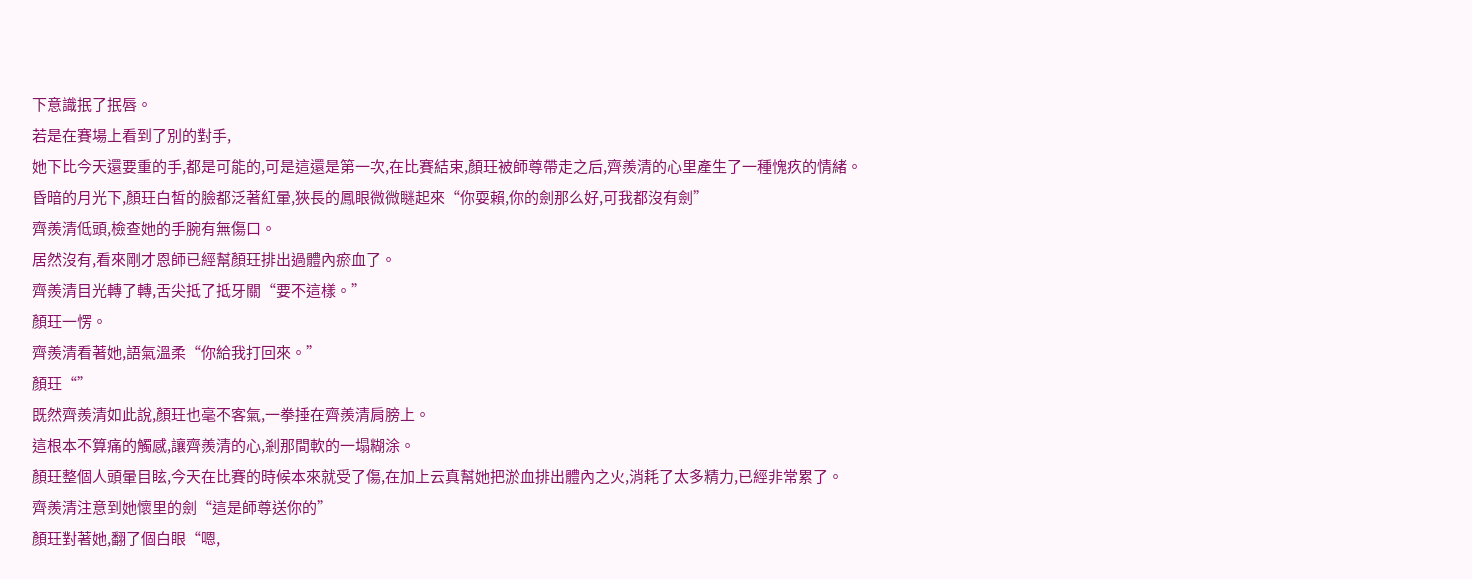下意識抿了抿唇。
若是在賽場上看到了別的對手,
她下比今天還要重的手,都是可能的,可是這還是第一次,在比賽結束,顏玨被師尊帶走之后,齊羨清的心里產生了一種愧疚的情緒。
昏暗的月光下,顏玨白皙的臉都泛著紅暈,狹長的鳳眼微微瞇起來“你耍賴,你的劍那么好,可我都沒有劍”
齊羨清低頭,檢查她的手腕有無傷口。
居然沒有,看來剛才恩師已經幫顏玨排出過體內瘀血了。
齊羨清目光轉了轉,舌尖抵了抵牙關“要不這樣。”
顏玨一愣。
齊羨清看著她,語氣溫柔“你給我打回來。”
顏玨“”
既然齊羨清如此說,顏玨也毫不客氣,一拳捶在齊羨清肩膀上。
這根本不算痛的觸感,讓齊羨清的心,剎那間軟的一塌糊涂。
顏玨整個人頭暈目眩,今天在比賽的時候本來就受了傷,在加上云真幫她把淤血排出體內之火,消耗了太多精力,已經非常累了。
齊羨清注意到她懷里的劍“這是師尊送你的”
顏玨對著她,翻了個白眼“嗯,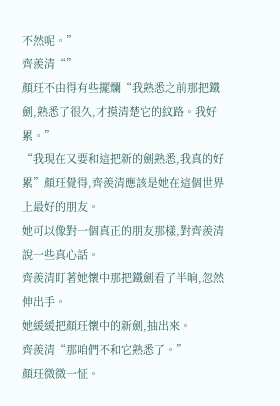不然呢。”
齊羨清“”
顏玨不由得有些擺爛“我熟悉之前那把鐵劍,熟悉了很久,才摸清楚它的紋路。我好累。”
“我現在又要和這把新的劍熟悉,我真的好累”顏玨覺得,齊羨清應該是她在這個世界上最好的朋友。
她可以像對一個真正的朋友那樣,對齊羨清說一些真心話。
齊羨清盯著她懷中那把鐵劍看了半晌,忽然伸出手。
她緩緩把顏玨懷中的新劍,抽出來。
齊羨清“那咱們不和它熟悉了。”
顏玨微微一怔。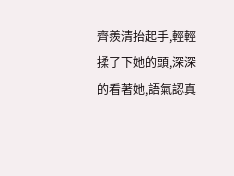齊羨清抬起手,輕輕揉了下她的頭,深深的看著她,語氣認真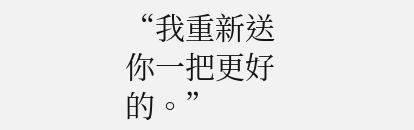“我重新送你一把更好的。”